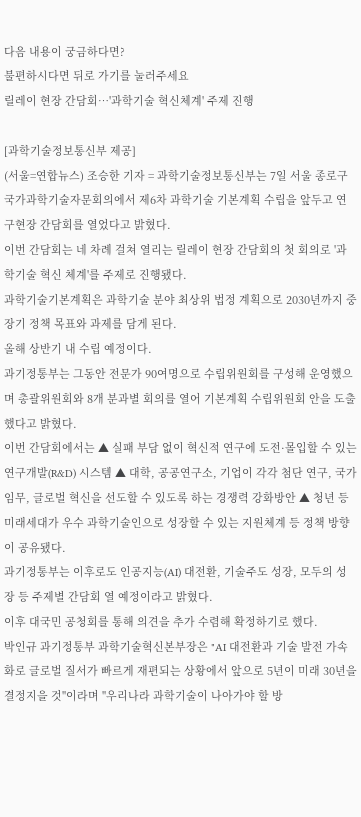다음 내용이 궁금하다면?
불편하시다면 뒤로 가기를 눌러주세요
릴레이 현장 간담회…'과학기술 혁신체계' 주제 진행

[과학기술정보통신부 제공]
(서울=연합뉴스) 조승한 기자 = 과학기술정보통신부는 7일 서울 종로구 국가과학기술자문회의에서 제6차 과학기술 기본계획 수립을 앞두고 연구현장 간담회를 열었다고 밝혔다.
이번 간담회는 네 차례 걸쳐 열리는 릴레이 현장 간담회의 첫 회의로 '과학기술 혁신 체계'를 주제로 진행됐다.
과학기술기본계획은 과학기술 분야 최상위 법정 계획으로 2030년까지 중장기 정책 목표와 과제를 담게 된다.
올해 상반기 내 수립 예정이다.
과기정통부는 그동안 전문가 90여명으로 수립위원회를 구성해 운영했으며 총괄위원회와 8개 분과별 회의를 열어 기본계획 수립위원회 안을 도출했다고 밝혔다.
이번 간담회에서는 ▲ 실패 부담 없이 혁신적 연구에 도전·몰입할 수 있는 연구개발(R&D) 시스템 ▲ 대학, 공공연구소, 기업이 각각 첨단 연구, 국가 임무, 글로벌 혁신을 선도할 수 있도록 하는 경쟁력 강화방안 ▲ 청년 등 미래세대가 우수 과학기술인으로 성장할 수 있는 지원체계 등 정책 방향이 공유됐다.
과기정통부는 이후로도 인공지능(AI) 대전환, 기술주도 성장, 모두의 성장 등 주제별 간담회 열 예정이라고 밝혔다.
이후 대국민 공청회를 통해 의견을 추가 수렴해 확정하기로 했다.
박인규 과기정통부 과학기술혁신본부장은 "AI 대전환과 기술 발전 가속화로 글로벌 질서가 빠르게 재편되는 상황에서 앞으로 5년이 미래 30년을 결정지을 것"이라며 "우리나라 과학기술이 나아가야 할 방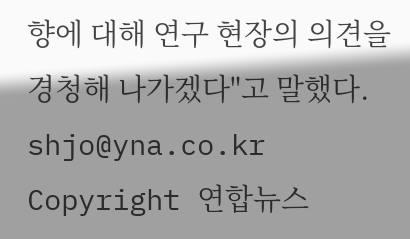향에 대해 연구 현장의 의견을 경청해 나가겠다"고 말했다.
shjo@yna.co.kr
Copyright 연합뉴스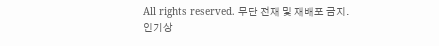All rights reserved. 무단 전재 및 재배포 금지.
인기상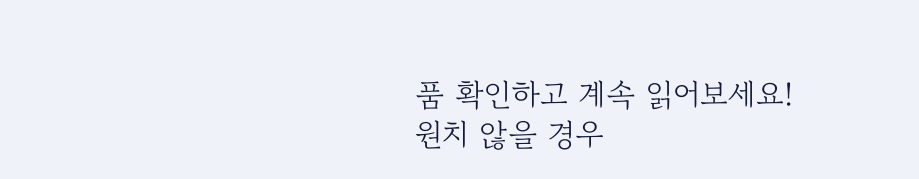품 확인하고 계속 읽어보세요!
원치 않을 경우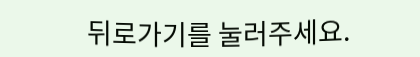뒤로가기를 눌러주세요.